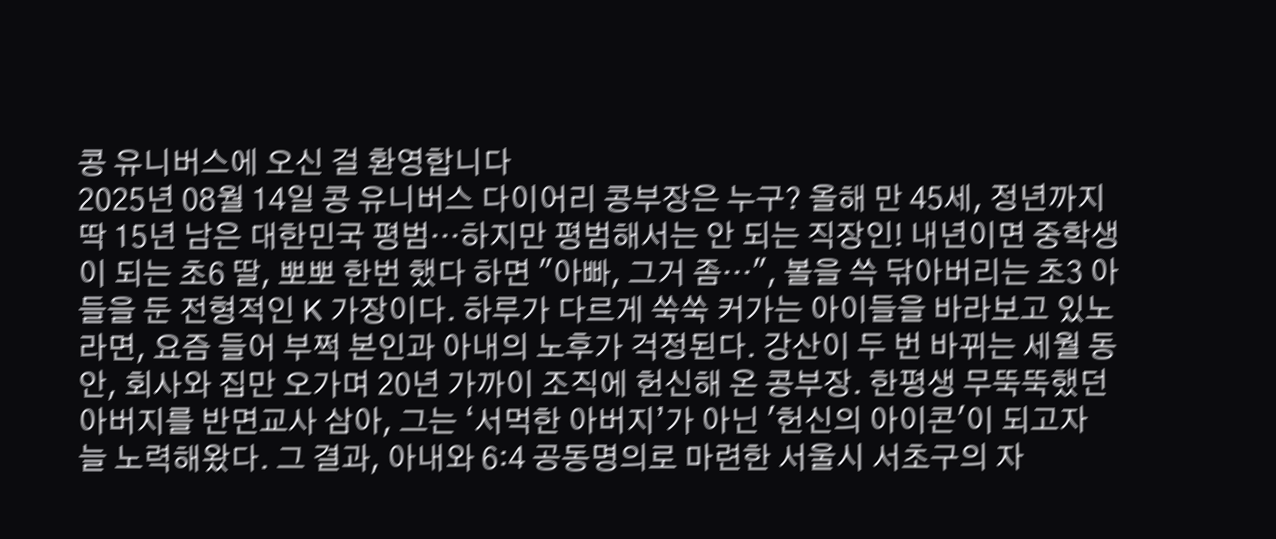콩 유니버스에 오신 걸 환영합니다
2025년 08월 14일 콩 유니버스 다이어리 콩부장은 누구? 올해 만 45세, 정년까지 딱 15년 남은 대한민국 평범…하지만 평범해서는 안 되는 직장인! 내년이면 중학생이 되는 초6 딸, 뽀뽀 한번 했다 하면 "아빠, 그거 좀…", 볼을 쓱 닦아버리는 초3 아들을 둔 전형적인 K 가장이다. 하루가 다르게 쑥쑥 커가는 아이들을 바라보고 있노라면, 요즘 들어 부쩍 본인과 아내의 노후가 걱정된다. 강산이 두 번 바뀌는 세월 동안, 회사와 집만 오가며 20년 가까이 조직에 헌신해 온 콩부장. 한평생 무뚝뚝했던 아버지를 반면교사 삼아, 그는 ‘서먹한 아버지’가 아닌 '헌신의 아이콘'이 되고자 늘 노력해왔다. 그 결과, 아내와 6:4 공동명의로 마련한 서울시 서초구의 자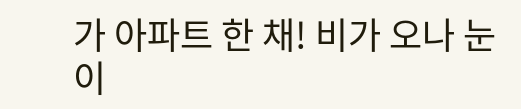가 아파트 한 채! 비가 오나 눈이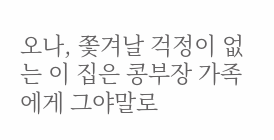오나, 쫓겨날 걱정이 없는 이 집은 콩부장 가족에게 그야말로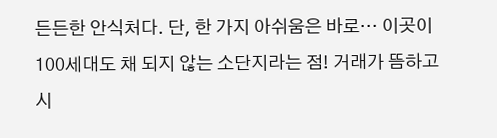든든한 안식처다. 단, 한 가지 아쉬움은 바로… 이곳이 100세대도 채 되지 않는 소단지라는 점! 거래가 뜸하고 시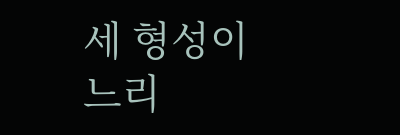세 형성이 느리